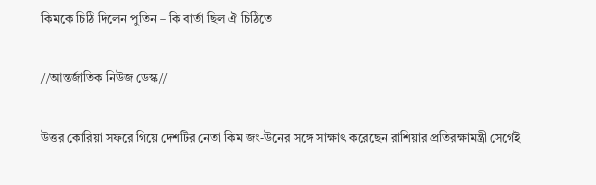কিমকে চিঠি দিলেন পুতিন – কি বার্তা ছিল ঐ চিঠিতে

//আন্তর্জাতিক নিউজ ডেস্ক//

উত্তর কোরিয়া সফরে গিয়ে দেশটির নেতা কিম জং-উনের সঙ্গে সাক্ষাৎ করেছেন রাশিয়ার প্রতিরক্ষামন্ত্রী সের্গেই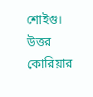শোইগু। উত্তর কোরিয়ার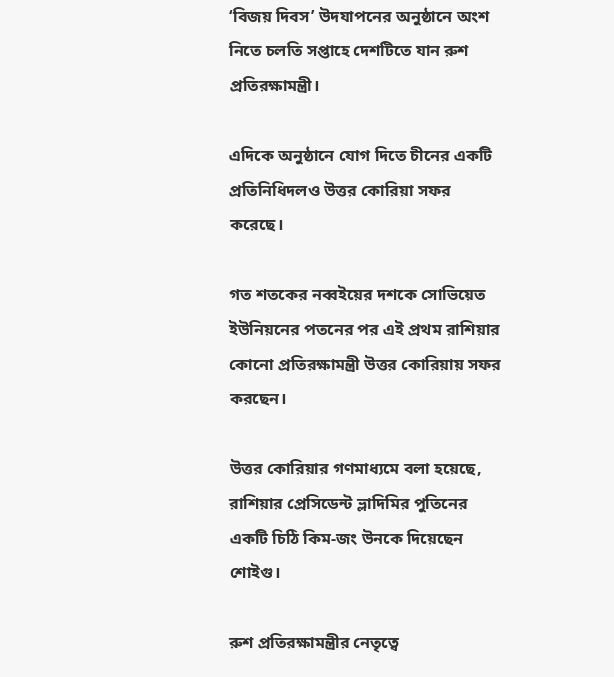‘বিজয় দিবস’ উদযাপনের অনুষ্ঠানে অংশ নিতে চলতি সপ্তাহে দেশটিতে যান রুশ প্রতিরক্ষামন্ত্রী।

এদিকে অনুষ্ঠানে যোগ দিতে চীনের একটি প্রতিনিধিদলও উত্তর কোরিয়া সফর করেছে।

গত শতকের নব্বইয়ের দশকে সোভিয়েত ইউনিয়নের পতনের পর এই প্রথম রাশিয়ার কোনো প্রতিরক্ষামন্ত্রী উত্তর কোরিয়ায় সফর করছেন।

উত্তর কোরিয়ার গণমাধ্যমে বলা হয়েছে, রাশিয়ার প্রেসিডেন্ট ভ্লাদিমির পুতিনের একটি চিঠি কিম-জং উনকে দিয়েছেন শোইগু।

রুশ প্রতিরক্ষামন্ত্রীর নেতৃত্বে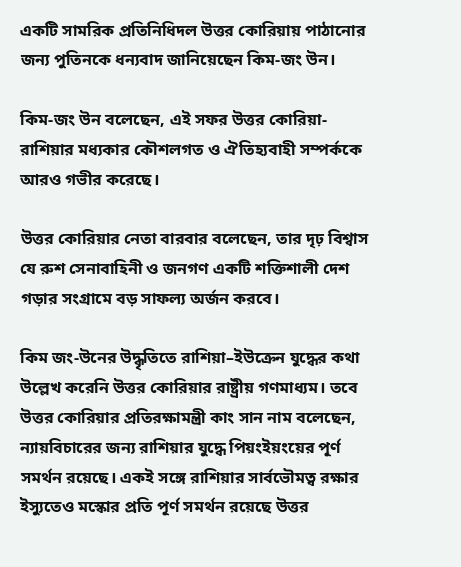একটি সামরিক প্রতিনিধিদল উত্তর কোরিয়ায় পাঠানোর জন্য পুতিনকে ধন্যবাদ জানিয়েছেন কিম-জং উন।

কিম-জং উন বলেছেন, এই সফর উত্তর কোরিয়া-রাশিয়ার মধ্যকার কৌশলগত ও ঐতিহ্যবাহী সম্পর্ককে আরও গভীর করেছে।

উত্তর কোরিয়ার নেতা বারবার বলেছেন, তার দৃঢ় বিশ্বাস যে রুশ সেনাবাহিনী ও জনগণ একটি শক্তিশালী দেশ গড়ার সংগ্রামে বড় সাফল্য অর্জন করবে।

কিম জং-উনের উদ্ধৃতিতে রাশিয়া–ইউক্রেন যুদ্ধের কথা উল্লেখ করেনি উত্তর কোরিয়ার রাষ্ট্রীয় গণমাধ্যম। তবে উত্তর কোরিয়ার প্রতিরক্ষামন্ত্রী কাং সান নাম বলেছেন, ন্যায়বিচারের জন্য রাশিয়ার যুদ্ধে পিয়ংইয়ংয়ের পূর্ণ সমর্থন রয়েছে। একই সঙ্গে রাশিয়ার সার্বভৌমত্ব রক্ষার ইস্যুতেও মস্কোর প্রতি পূর্ণ সমর্থন রয়েছে উত্তর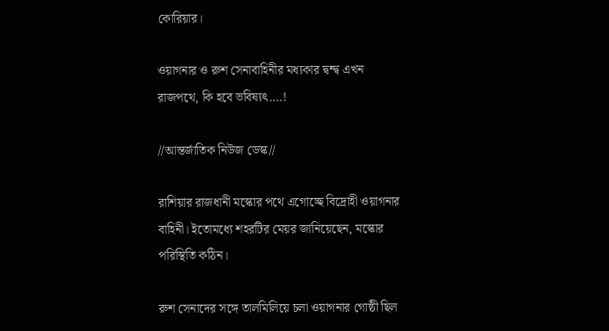কোরিয়ার।

ওয়াগনার ও রুশ সেনাবাহিনীর মধ্যকার দ্বন্দ্ব এখন রাজপথে, কি হবে ভবিষ্যৎ….!

//আন্তর্জাতিক নিউজ ডেস্ক//

রাশিয়ার রাজধানী মস্কোর পথে এগোচ্ছে বিদ্রোহী ওয়াগনার বাহিনী। ইতোমধ্যে শহরটির মেয়র জানিয়েছেন, মস্কোর পরিস্থিতি কঠিন।

রুশ সেনাদের সঙ্গে তালমিলিয়ে চলা ওয়াগনার গোষ্ঠী ছিল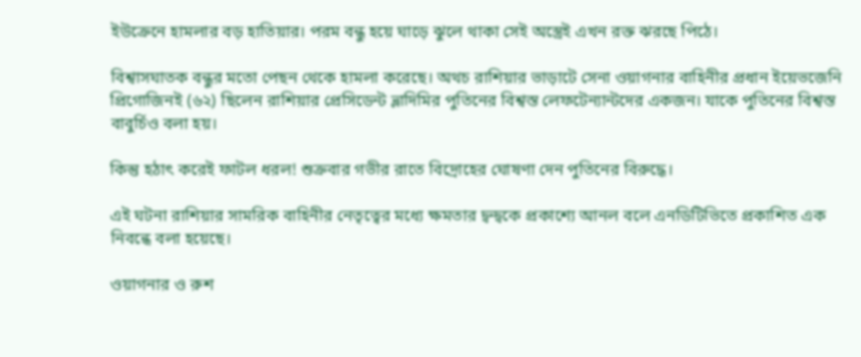ইউক্রেনে হামলার বড় হাতিয়ার। পরম বন্ধু হয়ে ঘাড়ে ঝুলে থাকা সেই অস্ত্রেই এখন রক্ত ঝরছে পিঠে।

বিশ্বাসঘাতক বন্ধুর মতো পেছন থেকে হামলা করেছে। অথচ রাশিয়ার ভাড়াটে সেনা ওয়াগনার বাহিনীর প্রধান ইয়েভজেনি প্রিগোজিনই (৬২) ছিলেন রাশিয়ার প্রেসিডেন্ট ভ্লাদিমির পুতিনের বিশ্বস্ত লেফটেন্যান্টদের একজন। যাকে পুতিনের বিশ্বস্ত বাবুর্চিও বলা হয়।

কিন্তু হঠাৎ করেই ফাটল ধরল! শুক্রবার গভীর রাতে বিদ্রোহের ঘোষণা দেন পুতিনের বিরুদ্ধে।

এই ঘটনা রাশিয়ার সামরিক বাহিনীর নেতৃত্বের মধ্যে ক্ষমতার দ্বন্দ্বকে প্রকাশ্যে আনল বলে এনডিটিভিতে প্রকাশিত এক নিবন্ধে বলা হয়েছে।

ওয়াগনার ও রুশ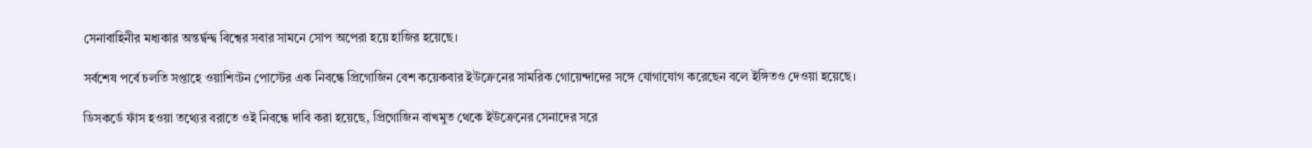সেনাবাহিনীর মধ্যকার অন্তর্দ্বন্দ্ব বিশ্বের সবার সামনে সোপ অপেরা হয়ে হাজির হয়েছে।

সর্বশেষ পর্বে চলতি সপ্তাহে ওয়াশিংটন পোস্টের এক নিবন্ধে প্রিগোজিন বেশ কয়েকবার ইউক্রেনের সামরিক গোয়েন্দাদের সঙ্গে যোগাযোগ করেছেন বলে ইঙ্গিতও দেওয়া হয়েছে।

ডিসকর্ডে ফাঁস হওয়া তথ্যের বরাতে ওই নিবন্ধে দাবি করা হয়েছে, প্রিগোজিন বাখমুত থেকে ইউক্রেনের সেনাদের সরে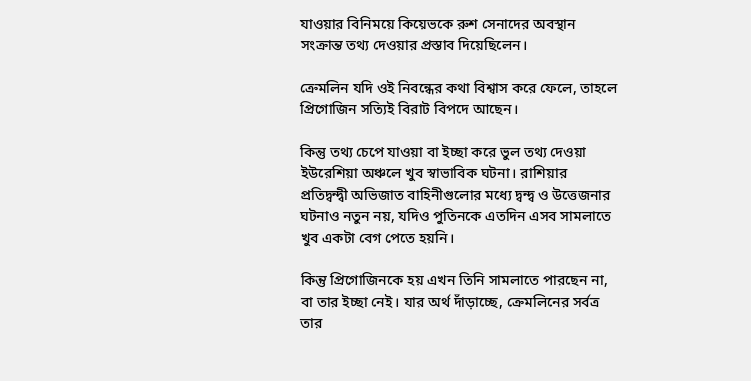যাওয়ার বিনিময়ে কিয়েভকে রুশ সেনাদের অবস্থান সংক্রান্ত তথ্য দেওয়ার প্রস্তাব দিয়েছিলেন।

ক্রেমলিন যদি ওই নিবন্ধের কথা বিশ্বাস করে ফেলে, তাহলে প্রিগোজিন সত্যিই বিরাট বিপদে আছেন।

কিন্তু তথ্য চেপে যাওয়া বা ইচ্ছা করে ভুল তথ্য দেওয়া ইউরেশিয়া অঞ্চলে খুব স্বাভাবিক ঘটনা। রাশিয়ার প্রতিদ্বন্দ্বী অভিজাত বাহিনীগুলোর মধ্যে দ্বন্দ্ব ও উত্তেজনার ঘটনাও নতুন নয়, যদিও পুতিনকে এতদিন এসব সামলাতে খুব একটা বেগ পেতে হয়নি।

কিন্তু প্রিগোজিনকে হয় এখন তিনি সামলাতে পারছেন না, বা তার ইচ্ছা নেই। যার অর্থ দাঁড়াচ্ছে, ক্রেমলিনের সর্বত্র তার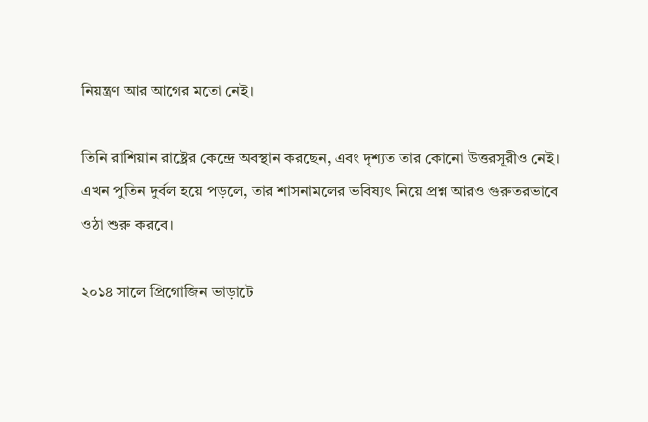নিয়ন্ত্রণ আর আগের মতো নেই।

তিনি রাশিয়ান রাষ্ট্রের কেন্দ্রে অবস্থান করছেন, এবং দৃশ্যত তার কোনো উত্তরসূরীও নেই। এখন পুতিন ‍দুর্বল হয়ে পড়লে, তার শাসনামলের ভবিষ্যৎ নিয়ে প্রশ্ন আরও গুরুতরভাবে ওঠা শুরু করবে।

২০১৪ সালে প্রিগোজিন ভাড়াটে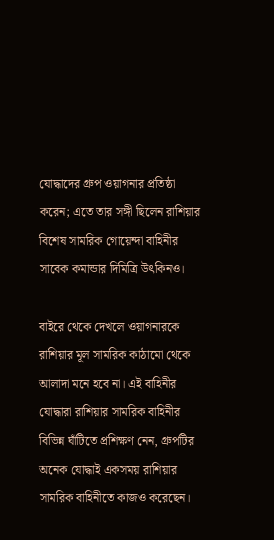যোদ্ধাদের গ্রুপ ওয়াগনার প্রতিষ্ঠা করেন; এতে তার সঙ্গী ছিলেন রাশিয়ার বিশেষ সামরিক গোয়েন্দা বাহিনীর সাবেক কমান্ডার দিমিত্রি উৎকিনও।

বাইরে থেকে দেখলে ওয়াগনারকে রাশিয়ার মূল সামরিক কাঠামো থেকে আলাদা মনে হবে না। এই বাহিনীর যোদ্ধারা রাশিয়ার সামরিক বাহিনীর বিভিন্ন ঘাঁটিতে প্রশিক্ষণ নেন, গ্রুপটির অনেক যোদ্ধাই একসময় রাশিয়ার সামরিক বাহিনীতে কাজও করেছেন।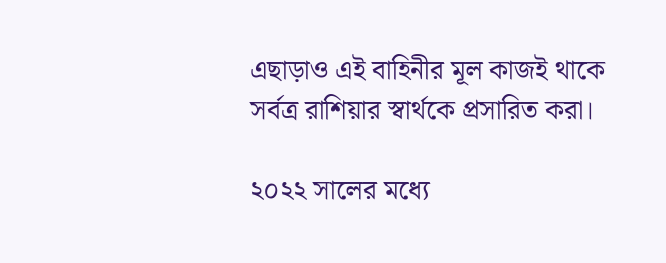এছাড়াও এই বাহিনীর মূল কাজই থাকে সর্বত্র রাশিয়ার স্বার্থকে প্রসারিত করা।

২০২২ সালের মধ্যে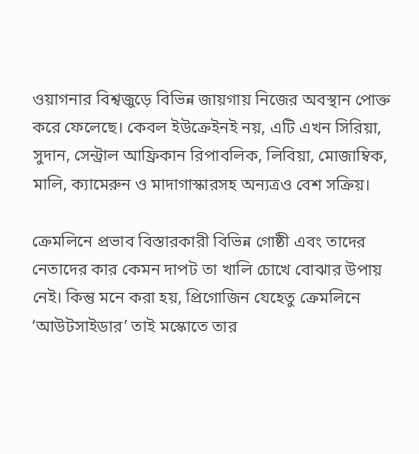ওয়াগনার বিশ্বজুড়ে বিভিন্ন জায়গায় নিজের অবস্থান পোক্ত করে ফেলেছে। কেবল ইউক্রেইনই নয়, এটি এখন সিরিয়া, সুদান, সেন্ট্রাল আফ্রিকান রিপাবলিক, লিবিয়া, মোজাম্বিক, মালি, ক্যামেরুন ও মাদাগাস্কারসহ অন্যত্রও বেশ সক্রিয়।

ক্রেমলিনে প্রভাব বিস্তারকারী বিভিন্ন গোষ্ঠী এবং তাদের নেতাদের কার কেমন দাপট তা খালি চোখে বোঝার উপায় নেই। কিন্তু মনে করা হয়, প্রিগোজিন যেহেতু ক্রেমলিনে ‘আউটসাইডার’ তাই মস্কোতে তার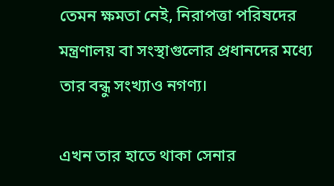তেমন ক্ষমতা নেই, নিরাপত্তা পরিষদের মন্ত্রণালয় বা সংস্থাগুলোর প্রধানদের মধ্যে তার বন্ধু সংখ্যাও নগণ্য।

এখন তার হাতে থাকা সেনার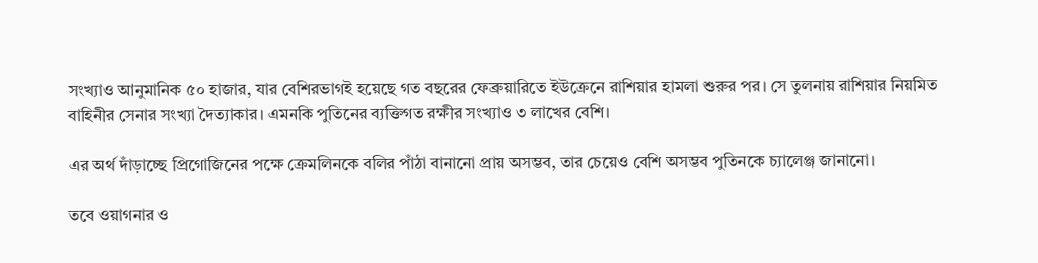সংখ্যাও আনুমানিক ৫০ হাজার, যার বেশিরভাগই হয়েছে গত বছরের ফেব্রুয়ারিতে ইউক্রেনে রাশিয়ার হামলা শুরুর পর। সে তুলনায় রাশিয়ার নিয়মিত বাহিনীর সেনার সংখ্যা দৈত্যাকার। এমনকি পুতিনের ব্যক্তিগত রক্ষীর সংখ্যাও ৩ লাখের বেশি।

এর অর্থ দাঁড়াচ্ছে প্রিগোজিনের পক্ষে ক্রেমলিনকে বলির পাঁঠা বানানো প্রায় অসম্ভব, তার চেয়েও বেশি অসম্ভব পুতিনকে চ্যালেঞ্জ জানানো।

তবে ওয়াগনার ও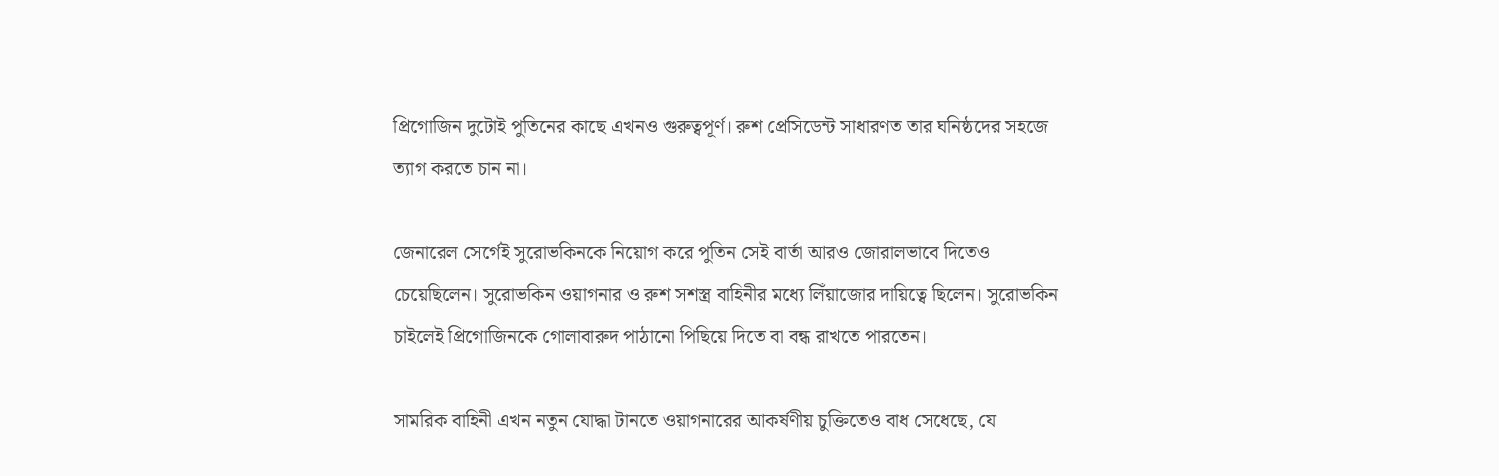প্রিগোজিন দুটোই ‍পুতিনের কাছে এখনও গুরুত্বপূর্ণ। রুশ প্রেসিডেন্ট সাধারণত তার ঘনিষ্ঠদের সহজে ত্যাগ করতে চান না।

জেনারেল সের্গেই সুরোভকিনকে নিয়োগ করে পুতিন সেই বার্তা আরও জোরালভাবে দিতেও চেয়েছিলেন। সুরোভকিন ওয়াগনার ও রুশ সশস্ত্র বাহিনীর মধ্যে লিঁয়াজোর দায়িত্বে ছিলেন। সুরোভকিন চাইলেই প্রিগোজিনকে গোলাবারুদ পাঠানো পিছিয়ে দিতে বা বন্ধ রাখতে পারতেন।

সামরিক বাহিনী এখন নতুন যোদ্ধা টানতে ওয়াগনারের আকর্ষণীয় চুক্তিতেও বাধ সেধেছে, যে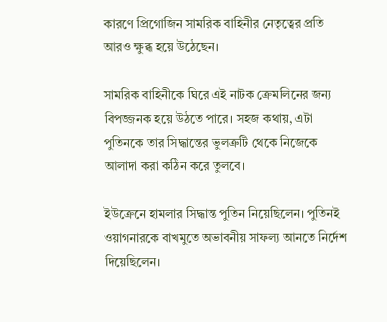কারণে প্রিগোজিন সামরিক বাহিনীর নেতৃত্বের প্রতি আরও ক্ষুব্ধ হয়ে উঠেছেন।

সামরিক বাহিনীকে ঘিরে এই নাটক ক্রেমলিনের জন্য বিপজ্জনক হয়ে উঠতে পারে। সহজ কথায়, এটা পুতিনকে তার সিদ্ধান্তের ভুলত্রুটি থেকে নিজেকে আলাদা করা কঠিন করে তুলবে।

ইউক্রেনে হামলার সিদ্ধান্ত পুতিন নিয়েছিলেন। পুতিনই ওয়াগনারকে বাখমুতে অভাবনীয় সাফল্য আনতে নির্দেশ দিয়েছিলেন।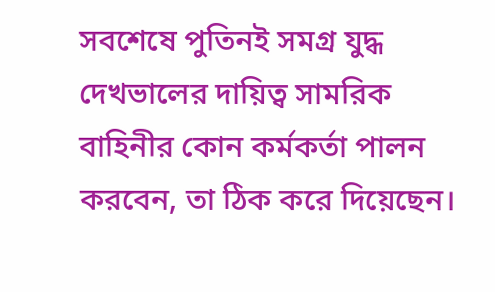সবশেষে পুতিনই সমগ্র যুদ্ধ দেখভালের দায়িত্ব সামরিক বাহিনীর কোন কর্মকর্তা পালন করবেন, তা ঠিক করে দিয়েছেন।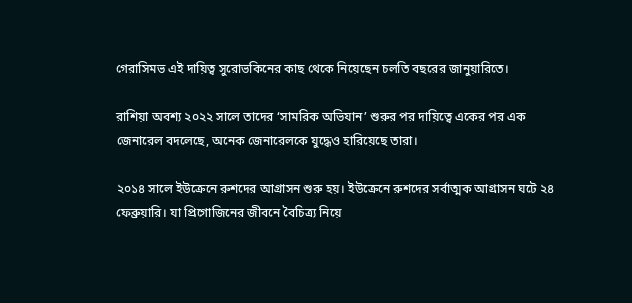গেরাসিমভ এই দায়িত্ব সুরোভকিনের কাছ থেকে নিয়েছেন চলতি বছরের জানুয়ারিতে।

রাশিয়া অবশ্য ২০২২ সালে তাদের ‘সামরিক অভিযান’ শুরুর পর দায়িত্বে একের পর এক জেনারেল বদলেছে, অনেক জেনারেলকে যুদ্ধেও হারিয়েছে তারা।

২০১৪ সালে ইউক্রেনে রুশদের আগ্রাসন শুরু হয়। ইউক্রেনে রুশদের সর্বাত্মক আগ্রাসন ঘটে ২৪ ফেব্রুয়ারি। যা প্রিগোজিনের জীবনে বৈচিত্র্য নিয়ে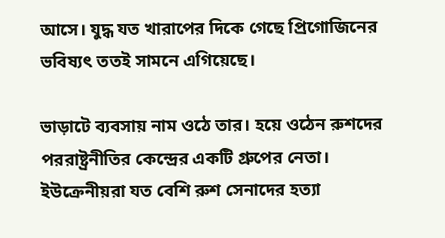আসে। যুদ্ধ যত খারাপের দিকে গেছে প্রিগোজিনের ভবিষ্যৎ ততই সামনে এগিয়েছে।

ভাড়াটে ব্যবসায় নাম ওঠে তার। হয়ে ওঠেন রুশদের পররাষ্ট্রনীতির কেন্দ্রের একটি গ্রুপের নেতা। ইউক্রেনীয়রা যত বেশি রুশ সেনাদের হত্যা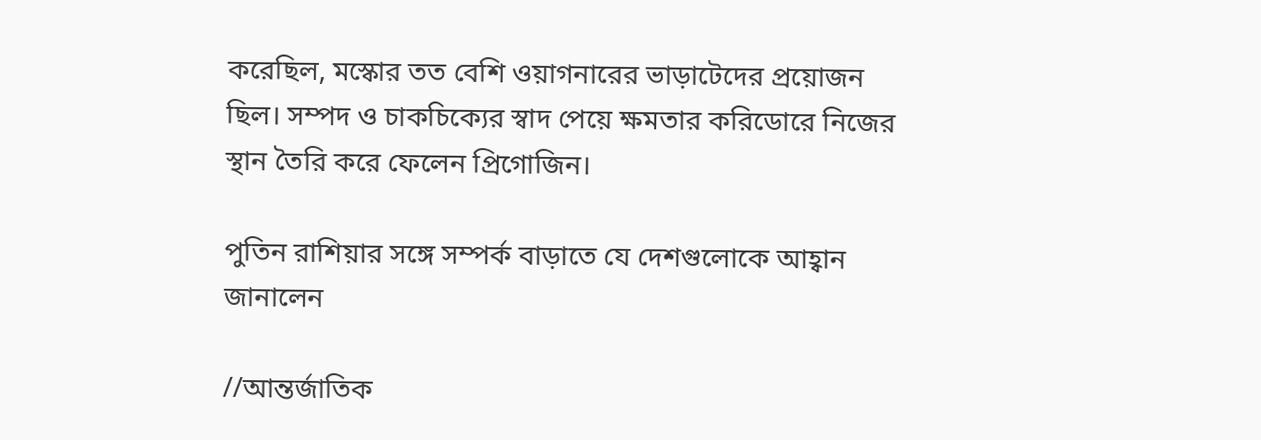করেছিল, মস্কোর তত বেশি ওয়াগনারের ভাড়াটেদের প্রয়োজন ছিল। সম্পদ ও চাকচিক্যের স্বাদ পেয়ে ক্ষমতার করিডোরে নিজের স্থান তৈরি করে ফেলেন প্রিগোজিন।

পুতিন রাশিয়ার সঙ্গে সম্পর্ক বাড়াতে যে দেশগুলোকে আহ্বান জানালেন

//আন্তর্জাতিক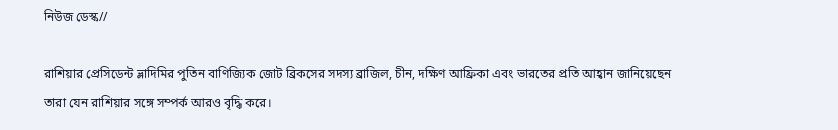নিউজ ডেস্ক//

রাশিয়ার প্রেসিডেন্ট ভ্লাদিমির পুতিন বাণিজ্যিক জোট ব্রিকসের সদস্য ব্রাজিল, চীন, দক্ষিণ আফ্রিকা এবং ভারতের প্রতি আহ্বান জানিয়েছেন তারা যেন রাশিয়ার সঙ্গে সম্পর্ক আরও বৃদ্ধি করে।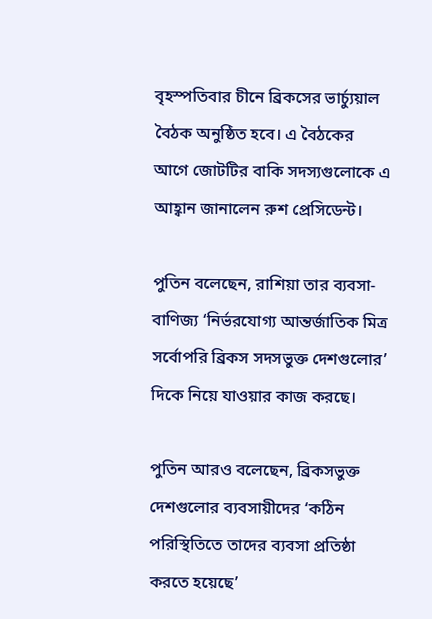বৃহস্পতিবার চীনে ব্রিকসের ভার্চ্যুয়াল বৈঠক অনুষ্ঠিত হবে। এ বৈঠকের আগে জোটটির বাকি সদস্যগুলোকে এ আহ্বান জানালেন রুশ প্রেসিডেন্ট।

পুতিন বলেছেন, রাশিয়া তার ব্যবসা-বাণিজ্য ‘নির্ভরযোগ্য আন্তর্জাতিক মিত্র সর্বোপরি ব্রিকস সদসভুক্ত দেশগুলোর’ দিকে নিয়ে যাওয়ার কাজ করছে।

পুতিন আরও বলেছেন, ব্রিকসভুক্ত দেশগুলোর ব্যবসায়ীদের ‘কঠিন পরিস্থিতিতে তাদের ব্যবসা প্রতিষ্ঠা করতে হয়েছে’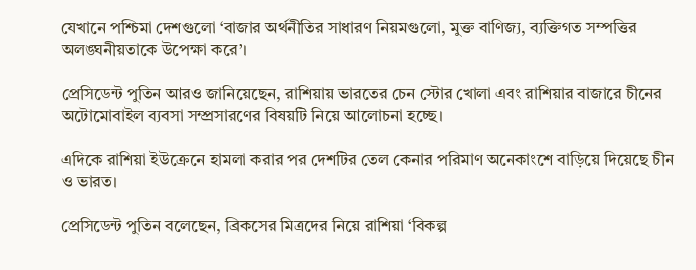যেখানে পশ্চিমা দেশগুলো ‘বাজার অর্থনীতির সাধারণ নিয়মগুলো, মুক্ত বাণিজ্য, ব্যক্তিগত সম্পত্তির অলঙ্ঘনীয়তাকে উপেক্ষা করে’।

প্রেসিডেন্ট পুতিন আরও জানিয়েছেন, রাশিয়ায় ভারতের চেন স্টোর খোলা এবং রাশিয়ার বাজারে চীনের অটোমোবাইল ব্যবসা সম্প্রসারণের বিষয়টি নিয়ে আলোচনা হচ্ছে।

এদিকে রাশিয়া ইউক্রেনে হামলা করার পর দেশটির তেল কেনার পরিমাণ অনেকাংশে বাড়িয়ে দিয়েছে চীন ও ভারত।

প্রেসিডেন্ট পুতিন বলেছেন, ব্রিকসের মিত্রদের নিয়ে রাশিয়া ‘বিকল্প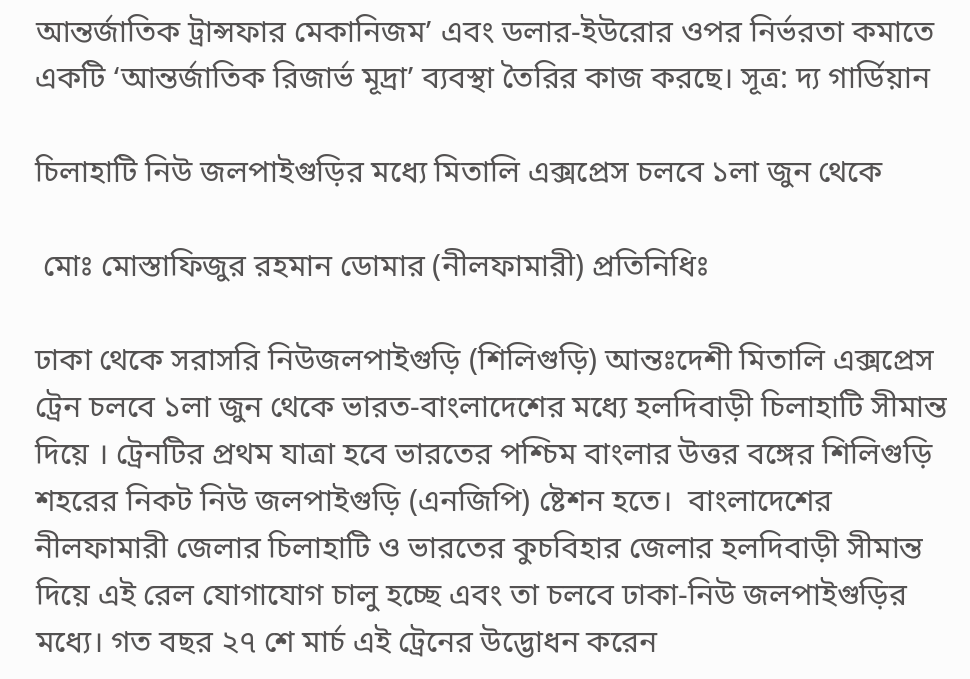আন্তর্জাতিক ট্রান্সফার মেকানিজম’ এবং ডলার-ইউরোর ওপর নির্ভরতা কমাতে একটি ‘আন্তর্জাতিক রিজার্ভ মূদ্রা’ ব্যবস্থা তৈরির কাজ করছে। সূত্র: দ্য গার্ডিয়ান

চিলাহাটি নিউ জলপাইগুড়ির মধ্যে মিতালি এক্সপ্রেস চলবে ১লা জুন থেকে

 মোঃ মোস্তাফিজুর রহমান ডোমার (নীলফামারী) প্রতিনিধিঃ

ঢাকা থেকে সরাসরি নিউজলপাইগুড়ি (শিলিগুড়ি) আন্তঃদেশী মিতালি এক্সপ্রেস ট্রেন চলবে ১লা জুন থেকে ভারত-বাংলাদেশের মধ্যে হলদিবাড়ী চিলাহাটি সীমান্ত দিয়ে । ট্রেনটির প্রথম যাত্রা হবে ভারতের পশ্চিম বাংলার উত্তর বঙ্গের শিলিগুড়ি শহরের নিকট নিউ জলপাইগুড়ি (এনজিপি) ষ্টেশন হতে।  বাংলাদেশের নীলফামারী জেলার চিলাহাটি ও ভারতের কুচবিহার জেলার হলদিবাড়ী সীমান্ত দিয়ে এই রেল যোগাযোগ চালু হচ্ছে এবং তা চলবে ঢাকা-নিউ জলপাইগুড়ির মধ্যে। গত বছর ২৭ শে মার্চ এই ট্রেনের উদ্ভোধন করেন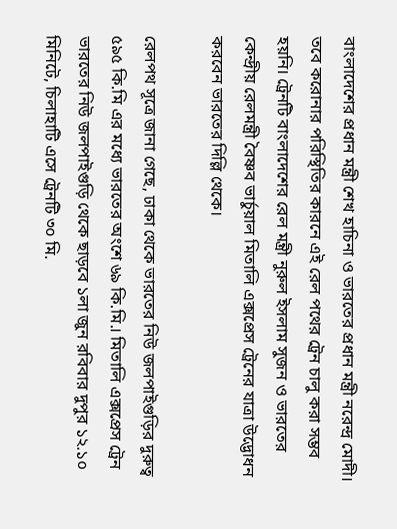বাংলাদেশের প্রধান মন্ত্রী শেখ হাচিনা ও ভারতের প্রধান মন্ত্রী নরেন্দ্র মোদী। তবে করোনার পরিস্থিতির কারনে এই রেল পথের ট্রেন চালু করা সম্ভব হয়নি। ট্রেনটি বাংলাদেশের রেল মন্ত্রী নুরুল ইসলাম সুজন ও ভারতের কেন্দ্রীয় রেলমন্ত্রী বৈষ্ণব ভার্চুয়াল মিতালি এক্সপ্রেস ট্রেনের যাত্রা উদ্ভোধন করবেন ভারতের দিল্লি থেকে।

রেলপথ সূত্রে জানা গেছে, ঢাকা থেকে ভারতের নিউ জলপাইগুড়ির দুরুত্ব ৫৯৫ কি.মি এর মধ্যে ভারতের অংশে ৬৯ কি.মি.। মিতালি এক্সপ্রেস ট্রেন ভারতের নিউ জলপাইগুড়ি থেকে ছাড়বে ১লা জুন রবিবার দুপুর ১২.১০ মিনিটে, চিলাহাটি এসে ট্রেনটি ৩০ মি.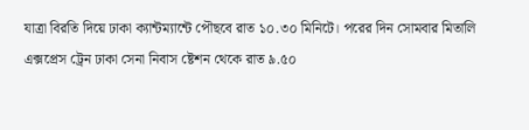যাত্রা বিরতি দিয়ে ঢাকা ক্যান্টম্যান্টে পৌছবে রাত ১০.৩০ মিনিটে। পরের দিন সোমবার মিতালি এক্সপ্রেস ট্রেন ঢাকা সেনা নিবাস ষ্টেশন থেকে রাত ৯.৫০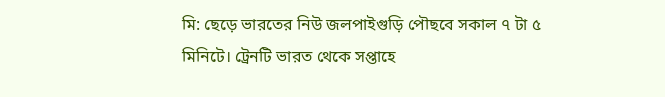মি: ছেড়ে ভারতের নিউ জলপাইগুড়ি পৌছবে সকাল ৭ টা ৫ মিনিটে। ট্রেনটি ভারত থেকে সপ্তাহে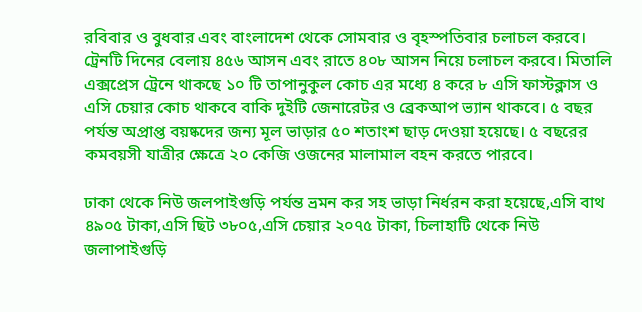রবিবার ও বুধবার এবং বাংলাদেশ থেকে সোমবার ও বৃহস্পতিবার চলাচল করবে। ট্রেনটি দিনের বেলায় ৪৫৬ আসন এবং রাতে ৪০৮ আসন নিয়ে চলাচল করবে। মিতালি এক্সপ্রেস ট্রেনে থাকছে ১০ টি তাপানুকুল কোচ এর মধ্যে ৪ করে ৮ এসি ফাস্টক্লাস ও এসি চেয়ার কোচ থাকবে বাকি দুইটি জেনারেটর ও ব্রেকআপ ভ্যান থাকবে। ৫ বছর পর্যন্ত অপ্রাপ্ত বয়ষ্কদের জন্য মূল ভাড়ার ৫০ শতাংশ ছাড় দেওয়া হয়েছে। ৫ বছরের কমবয়সী যাত্রীর ক্ষেত্রে ২০ কেজি ওজনের মালামাল বহন করতে পারবে।

ঢাকা থেকে নিউ জলপাইগুড়ি পর্যন্ত ভ্রমন কর সহ ভাড়া নির্ধরন করা হয়েছে,এসি বাথ ৪৯০৫ টাকা,এসি ছিট ৩৮০৫,এসি চেয়ার ২০৭৫ টাকা, চিলাহাটি থেকে নিউ জলাপাইগুড়ি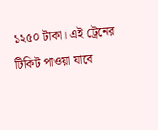১২৫০ টাকা। এই ট্রেনের টিকিট পাওয়া যাবে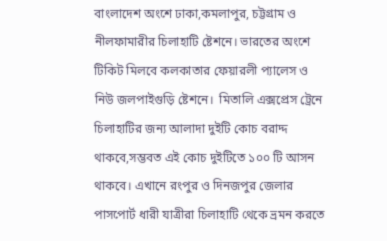বাংলাদেশ অংশে ঢাকা,কমলাপুর, চট্টগ্রাম ও নীলফামারীর চিলাহাটি ষ্টেশনে। ভারতের অংশে টিকিট মিলবে কলকাতার ফেয়ারলী প্যালেস ও নিউ জলপাইগুড়ি ষ্টেশনে।  মিতালি এক্সপ্রেস ট্রেনে চিলাহাটির জন্য আলাদা দুইটি কোচ বরাদ্দ থাকবে,সম্ভবত এই কোচ দুইটিতে ১০০ টি আসন থাকবে। এখানে রংপুর ও দিনজপুর জেলার পাসপোর্ট ধারী যাত্রীরা চিলাহাটি থেকে ভ্রমন করতে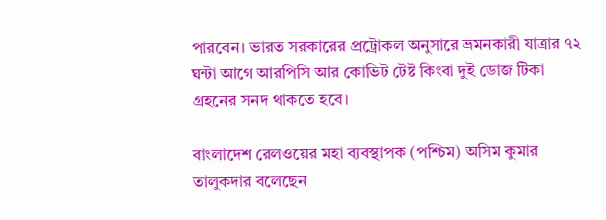পারবেন। ভারত সরকারের প্রট্রোকল অনুসারে ভ্রমনকারী যাত্রার ৭২ ঘন্টা আগে আরপিসি আর কোভিট টেষ্ট কিংবা দুই ডোজ টিকা গ্রহনের সনদ থাকতে হবে।

বাংলাদেশ রেলওয়ের মহা ব্যবস্থাপক (পশ্চিম) অসিম কুমার তালুকদার বলেছেন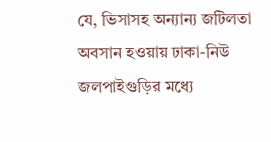যে, ভিসাসহ অন্যান্য জটিলতা অবসান হওয়ায় ঢাকা-নিউ জলপাইগুড়ির মধ্যে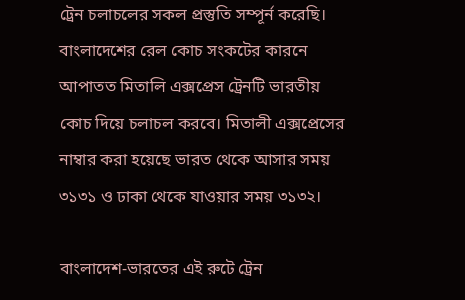ট্রেন চলাচলের সকল প্রস্তুতি সম্পূর্ন করেছি। বাংলাদেশের রেল কোচ সংকটের কারনে আপাতত মিতালি এক্সপ্রেস ট্রেনটি ভারতীয় কোচ দিয়ে চলাচল করবে। মিতালী এক্সপ্রেসের নাম্বার করা হয়েছে ভারত থেকে আসার সময় ৩১৩১ ও ঢাকা থেকে যাওয়ার সময় ৩১৩২।

বাংলাদেশ-ভারতের এই রুটে ট্রেন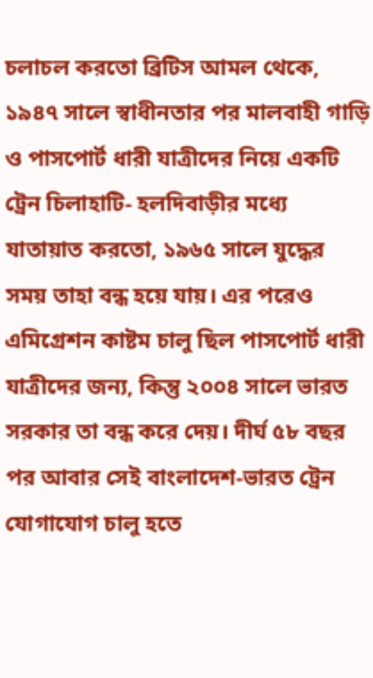চলাচল করতো ব্রিটিস আমল থেকে, ১৯৪৭ সালে স্বাধীনতার পর মালবাহী গাড়ি ও পাসপোর্ট ধারী যাত্রীদের নিয়ে একটি ট্রেন চিলাহাটি- হলদিবাড়ীর মধ্যে যাতায়াত করতো, ১৯৬৫ সালে যুদ্ধের সময় তাহা বন্ধ হয়ে যায়। এর পরেও এমিগ্রেশন কাষ্টম চালু ছিল পাসপোর্ট ধারী যাত্রীদের জন্য, কিন্তু ২০০৪ সালে ভারত সরকার তা বন্ধ করে দেয়। দীর্ঘ ৫৮ বছর পর আবার সেই বাংলাদেশ-ভারত ট্রেন যোগাযোগ চালু হতে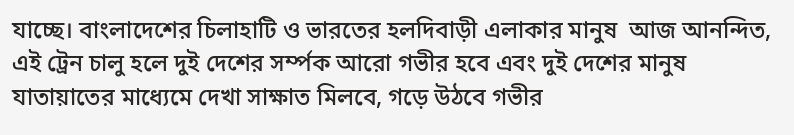যাচ্ছে। বাংলাদেশের চিলাহাটি ও ভারতের হলদিবাড়ী এলাকার মানুষ  আজ আনন্দিত, এই ট্রেন চালু হলে দুই দেশের সর্ম্পক আরো গভীর হবে এবং দুই দেশের মানুষ যাতায়াতের মাধ্যেমে দেখা সাক্ষাত মিলবে, গড়ে উঠবে গভীর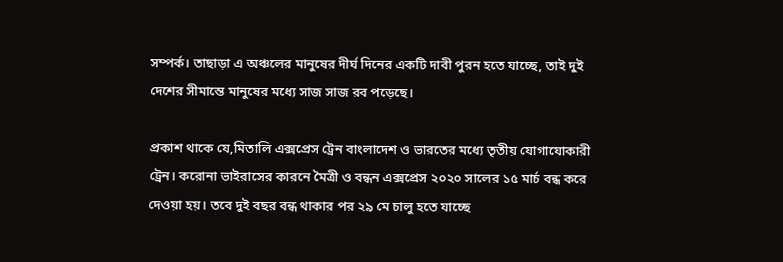সম্পর্ক। তাছাড়া এ অঞ্চলের মানুষের দীর্ঘ দিনের একটি দাবী পুরন হতে যাচ্ছে, তাই দুই দেশের সীমান্তে মানুষের মধ্যে সাজ সাজ রব পড়েছে।

প্রকাশ থাকে যে,মিতালি এক্সপ্রেস ট্রেন বাংলাদেশ ও ভারতের মধ্যে তৃতীয় যোগাযোকারী ট্রেন। করোনা ভাইরাসের কারনে মৈত্রী ও বন্ধন এক্সপ্রেস ২০২০ সালের ১৫ মার্চ বন্ধ করে দেওয়া হয়। তবে দুই বছর বন্ধ থাকার পর ২৯ মে চালু হতে যাচ্ছে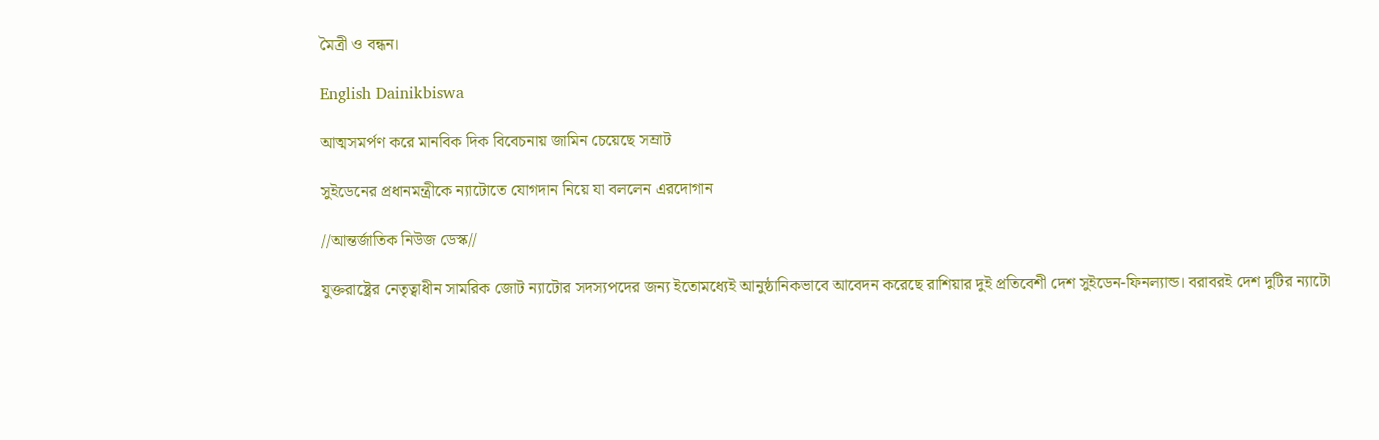মৈত্রী ও বন্ধন।

English Dainikbiswa

আত্মসমর্পণ করে মানবিক দিক বিবেচনায় জামিন চেয়েছে সম্রাট

সুইডেনের প্রধানমন্ত্রীকে ন্যাটোতে যোগদান নিয়ে যা বললেন এরদোগান

//আন্তর্জাতিক নিউজ ডেস্ক//

যুক্তরাষ্ট্রের নেতৃত্বাধীন সামরিক জোট ন্যাটোর সদস্যপদের জন্য ইতোমধ্যেই আনুষ্ঠানিকভাবে আবেদন করেছে রাশিয়ার দুই প্রতিবেশী দেশ সুইডেন-ফিনল্যান্ড। বরাবরই দেশ দুটির ন্যাটো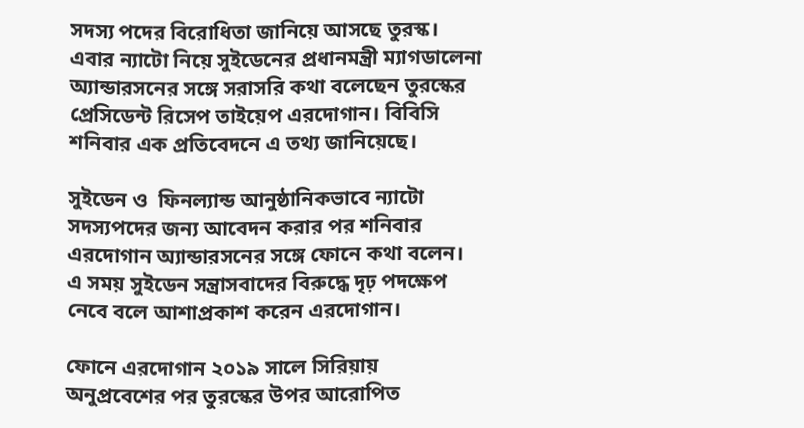সদস্য পদের বিরোধিতা জানিয়ে আসছে তুরস্ক। এবার ন্যাটো নিয়ে সুইডেনের প্রধানমন্ত্রী ম্যাগডালেনা অ্যান্ডারসনের সঙ্গে সরাসরি কথা বলেছেন তুরস্কের প্রেসিডেন্ট রিসেপ তাইয়েপ এরদোগান। বিবিসি শনিবার এক প্রতিবেদনে এ তথ্য জানিয়েছে।

সুইডেন ও  ফিনল্যান্ড আনুষ্ঠানিকভাবে ন্যাটো সদস্যপদের জন্য আবেদন করার পর শনিবার এরদোগান অ্যান্ডারসনের সঙ্গে ফোনে কথা বলেন। এ সময় সুইডেন সন্ত্রাসবাদের বিরুদ্ধে দৃঢ় পদক্ষেপ নেবে বলে আশাপ্রকাশ করেন এরদোগান।

ফোনে এরদোগান ২০১৯ সালে সিরিয়ায় অনুপ্রবেশের পর তুরস্কের উপর আরোপিত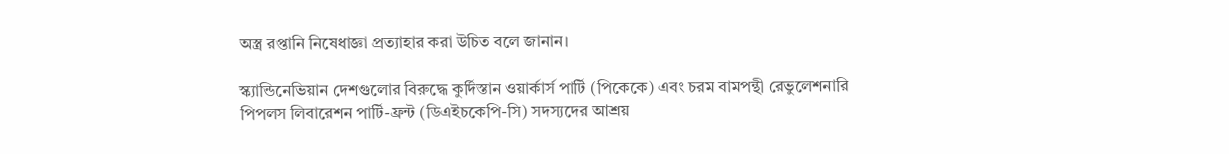অস্ত্র রপ্তানি নিষেধাজ্ঞা প্রত্যাহার করা উচিত বলে জানান।

স্ক্যান্ডিনেভিয়ান দেশগুলোর বিরুদ্ধে কুর্দিস্তান ওয়ার্কার্স পার্টি (পিকেকে) এবং চরম বামপন্থী রেভুলেশনারি পিপলস লিবারেশন পার্টি-ফ্রন্ট (ডিএইচকেপি-সি) সদস্যদের আশ্রয়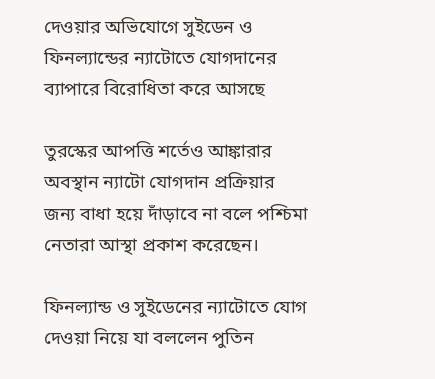দেওয়ার অভিযোগে সুইডেন ও ফিনল্যান্ডের ন্যাটোতে যোগদানের ব্যাপারে বিরোধিতা করে আসছে

তুরস্কের আপত্তি শর্তেও আঙ্কারার অবস্থান ন্যাটো যোগদান প্রক্রিয়ার জন্য বাধা হয়ে দাঁড়াবে না বলে পশ্চিমা নেতারা আস্থা প্রকাশ করেছেন।

ফিনল্যান্ড ও সুইডেনের ন্যাটোতে যোগ দেওয়া নিয়ে যা বললেন পুতিন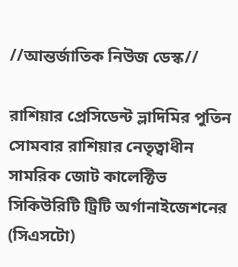//আন্তর্জাতিক নিউজ ডেস্ক//

রাশিয়ার প্রেসিডেন্ট ভ্লাদিমির পুতিন সোমবার রাশিয়ার নেতৃত্বাধীন সামরিক জোট কালেক্টিভ সিকিউরিটি ট্রিটি অর্গানাইজেশনের (সিএসটো)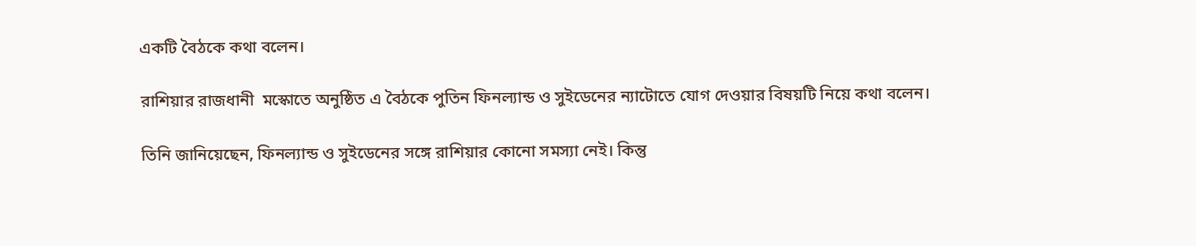একটি বৈঠকে কথা বলেন।

রাশিয়ার রাজধানী  মস্কোতে অনুষ্ঠিত এ বৈঠকে পুতিন ফিনল্যান্ড ও সুইডেনের ন্যাটোতে যোগ দেওয়ার বিষয়টি নিয়ে কথা বলেন।

তিনি জানিয়েছেন, ফিনল্যান্ড ও সুইডেনের সঙ্গে রাশিয়ার কোনো সমস্যা নেই। কিন্তু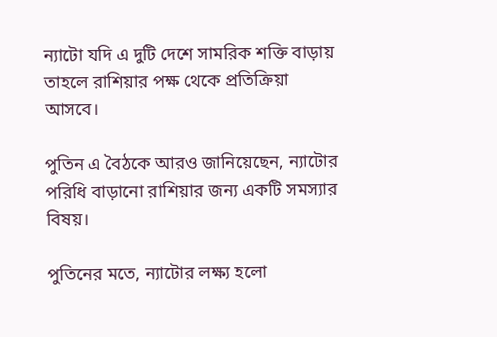ন্যাটো যদি এ দুটি দেশে সামরিক শক্তি বাড়ায় তাহলে রাশিয়ার পক্ষ থেকে প্রতিক্রিয়া আসবে।

পুতিন এ বৈঠকে আরও জানিয়েছেন, ন্যাটোর পরিধি বাড়ানো রাশিয়ার জন্য একটি সমস্যার বিষয়।

পুতিনের মতে, ন্যাটোর লক্ষ্য হলো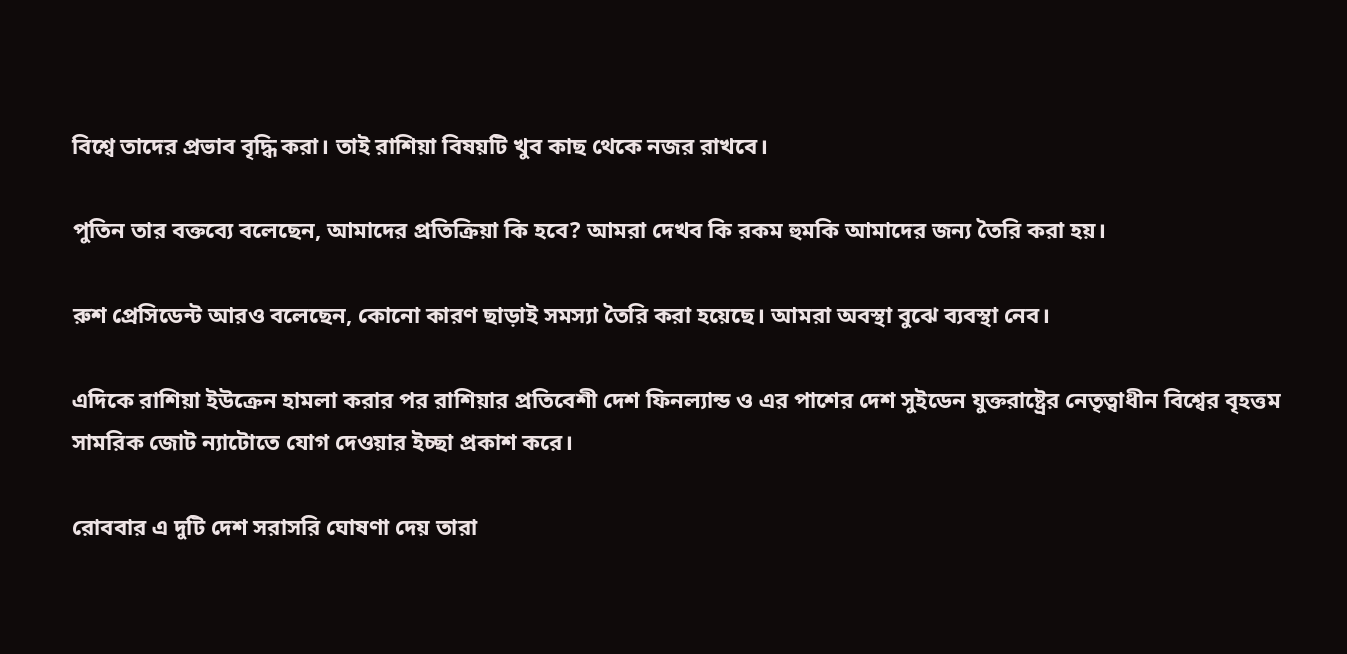বিশ্বে তাদের প্রভাব বৃদ্ধি করা। তাই রাশিয়া বিষয়টি খুব কাছ থেকে নজর রাখবে।

পুতিন তার বক্তব্যে বলেছেন, আমাদের প্রতিক্রিয়া কি হবে? আমরা দেখব কি রকম হুমকি আমাদের জন্য তৈরি করা হয়।

রুশ প্রেসিডেন্ট আরও বলেছেন, কোনো কারণ ছাড়াই সমস্যা তৈরি করা হয়েছে। আমরা অবস্থা বুঝে ব্যবস্থা নেব।

এদিকে রাশিয়া ইউক্রেন হামলা করার পর রাশিয়ার প্রতিবেশী দেশ ফিনল্যান্ড ও এর পাশের দেশ সুইডেন যুক্তরাষ্ট্রের নেতৃত্বাধীন বিশ্বের বৃহত্তম সামরিক জোট ন্যাটোতে যোগ দেওয়ার ইচ্ছা প্রকাশ করে।

রোববার এ দুটি দেশ সরাসরি ঘোষণা দেয় তারা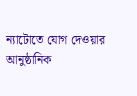ন্যাটোতে যোগ দেওয়ার আনুষ্ঠানিক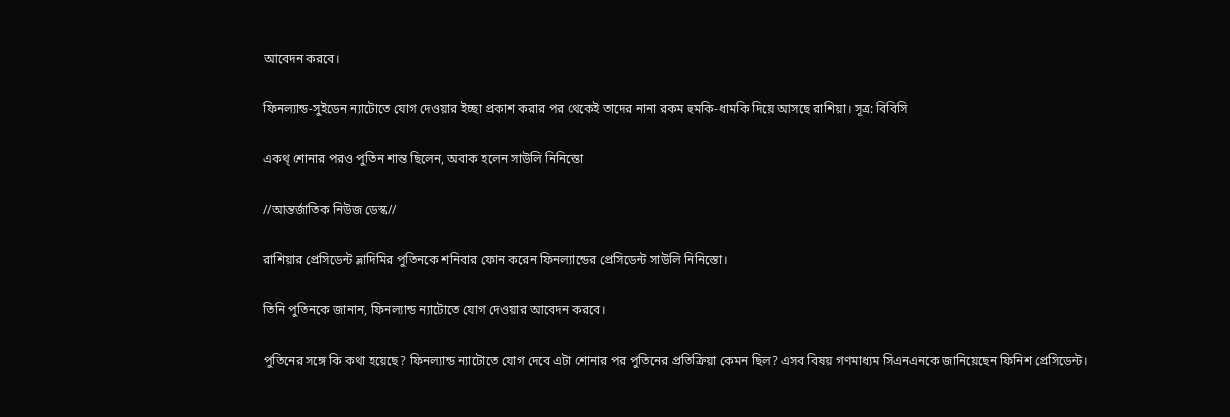আবেদন করবে।

ফিনল্যান্ড-সুইডেন ন্যাটোতে যোগ দেওয়ার ইচ্ছা প্রকাশ করার পর থেকেই তাদের নানা রকম হুমকি-ধামকি দিয়ে আসছে রাশিয়া। সূত্র: বিবিসি

একথ্ শোনার পরও পুতিন শান্ত ছিলেন, অবাক হলেন সাউলি নিনিস্তো

//আন্তর্জাতিক নিউজ ডেস্ক//

রাশিয়ার প্রেসিডেন্ট ভ্লাদিমির পুতিনকে শনিবার ফোন করেন ফিনল্যান্ডের প্রেসিডেন্ট সাউলি নিনিস্তো।

তিনি পুতিনকে জানান, ফিনল্যান্ড ন্যাটোতে যোগ দেওয়ার আবেদন করবে।

পুতিনের সঙ্গে কি কথা হয়েছে? ফিনল্যান্ড ন্যাটোতে যোগ দেবে এটা শোনার পর পুতিনের প্রতিক্রিয়া কেমন ছিল? এসব বিষয় গণমাধ্যম সিএনএনকে জানিয়েছেন ফিনিশ প্রেসিডেন্ট।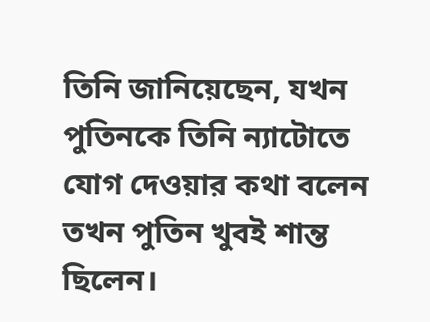তিনি জানিয়েছেন, যখন পুতিনকে তিনি ন্যাটোতে যোগ দেওয়ার কথা বলেন তখন পুতিন খুবই শান্ত ছিলেন।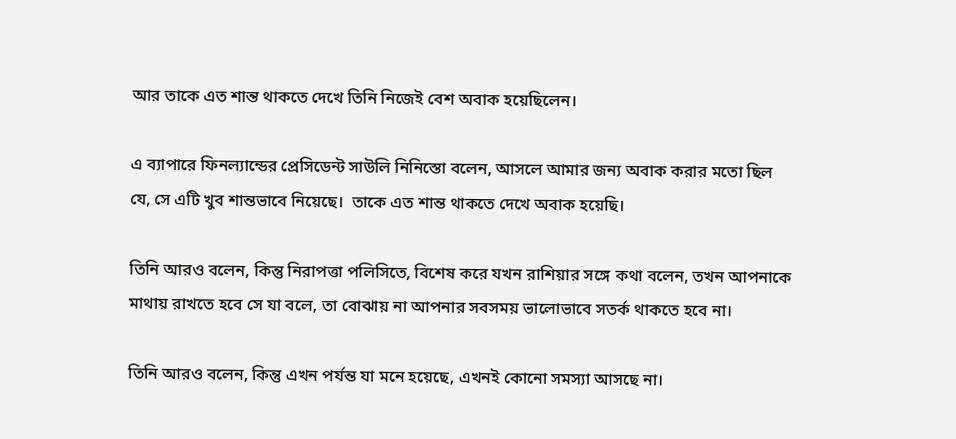আর তাকে এত শান্ত থাকতে দেখে তিনি নিজেই বেশ অবাক হয়েছিলেন।

এ ব্যাপারে ফিনল্যান্ডের প্রেসিডেন্ট সাউলি নিনিস্তো বলেন, আসলে আমার জন্য অবাক করার মতো ছিল যে, সে এটি খুব শান্তভাবে নিয়েছে।  তাকে এত শান্ত থাকতে দেখে অবাক হয়েছি।

তিনি আরও বলেন, কিন্তু নিরাপত্তা পলিসিতে, বিশেষ করে যখন রাশিয়ার সঙ্গে কথা বলেন, তখন আপনাকে মাথায় রাখতে হবে সে যা বলে, তা বোঝায় না আপনার সবসময় ভালোভাবে সতর্ক থাকতে হবে না।

তিনি আরও বলেন, কিন্তু এখন পর্যন্ত যা মনে হয়েছে, এখনই কোনো সমস্যা আসছে না।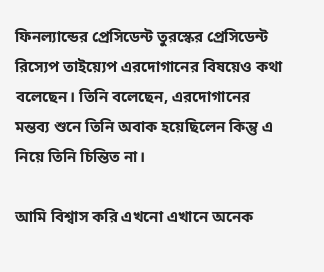ফিনল্যান্ডের প্রেসিডেন্ট তুরস্কের প্রেসিডেন্ট রিস্যেপ তাইয়্যেপ এরদোগানের বিষয়েও কথা বলেছেন। তিনি বলেছেন, এরদোগানের মন্তব্য শুনে তিনি অবাক হয়েছিলেন কিন্তু এ নিয়ে তিনি চিন্তিত না।

আমি বিশ্বাস করি এখনো এখানে অনেক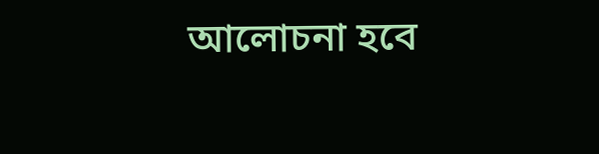আলোচনা হবে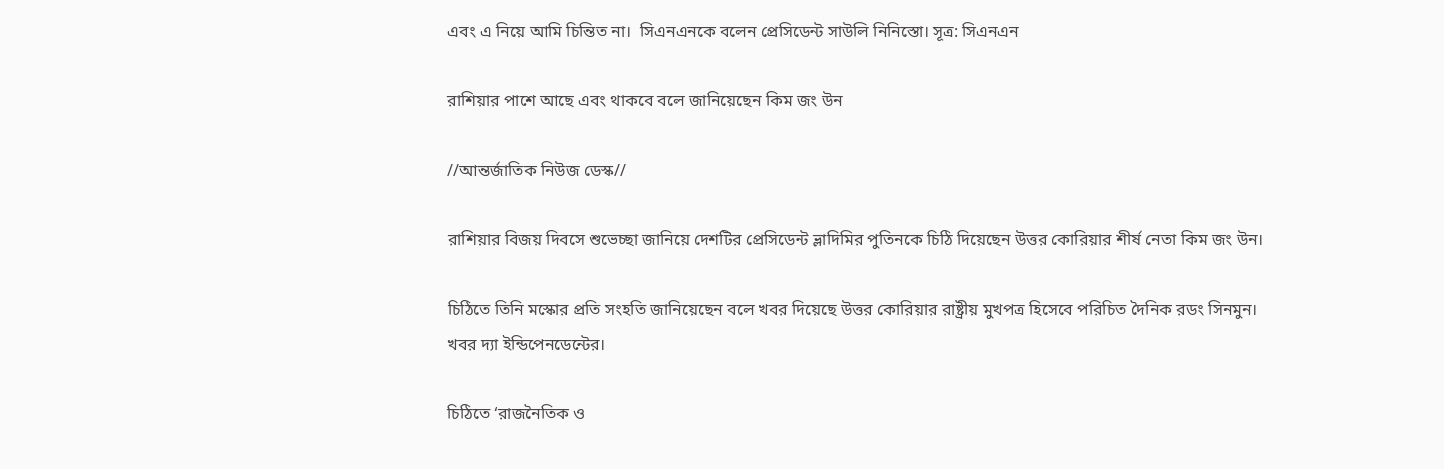এবং এ নিয়ে আমি চিন্তিত না।  সিএনএনকে বলেন প্রেসিডেন্ট সাউলি নিনিস্তো। সূত্র: সিএনএন

রাশিয়ার পাশে আছে এবং থাকবে বলে জানিয়েছেন কিম জং উন

//আন্তর্জাতিক নিউজ ডেস্ক//

রাশিয়ার বিজয় দিবসে শুভেচ্ছা জানিয়ে দেশটির প্রেসিডেন্ট ভ্লাদিমির পুতিনকে চিঠি দিয়েছেন উত্তর কোরিয়ার শীর্ষ নেতা কিম জং উন।

চিঠিতে তিনি মস্কোর প্রতি সংহতি জানিয়েছেন বলে খবর দিয়েছে উত্তর কোরিয়ার রাষ্ট্রীয় মুখপত্র হিসেবে পরিচিত দৈনিক রডং সিনমুন। খবর দ্যা ইন্ডিপেনডেন্টের।

চিঠিতে ‘রাজনৈতিক ও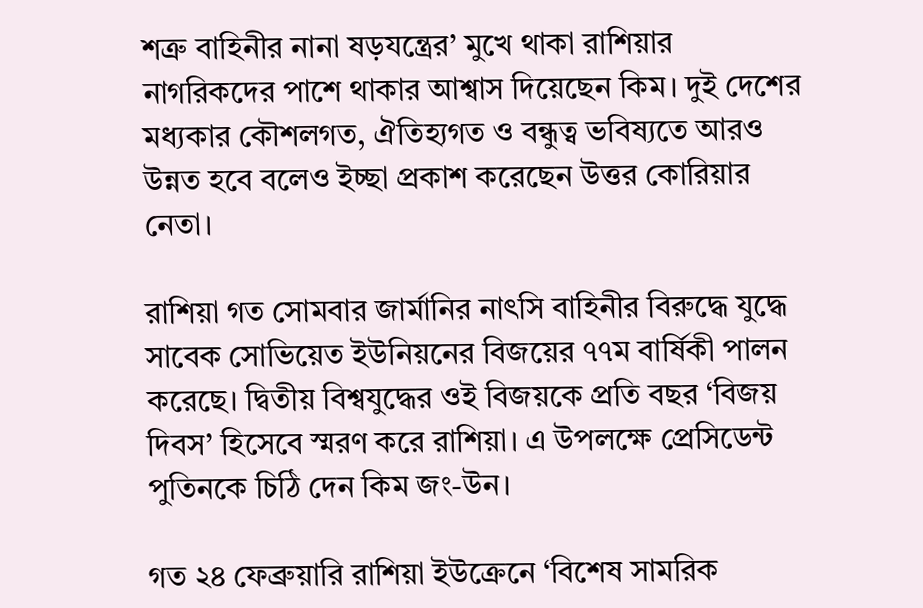শত্রু বাহিনীর নানা ষড়যন্ত্রের’ মুখে থাকা রাশিয়ার নাগরিকদের পাশে থাকার আশ্বাস দিয়েছেন কিম। দুই দেশের মধ্যকার কৌশলগত, ঐতিহ্যগত ও বন্ধুত্ব ভবিষ্যতে আরও উন্নত হবে বলেও ইচ্ছা প্রকাশ করেছেন উত্তর কোরিয়ার নেতা।

রাশিয়া গত সোমবার জার্মানির নাৎসি বাহিনীর বিরুদ্ধে যুদ্ধে সাবেক সোভিয়েত ইউনিয়নের বিজয়ের ৭৭ম বার্ষিকী পালন করেছে। দ্বিতীয় বিশ্বযুদ্ধের ওই বিজয়কে প্রতি বছর ‘বিজয় দিবস’ হিসেবে স্মরণ করে রাশিয়া। এ উপলক্ষে প্রেসিডেন্ট পুতিনকে চিঠি দেন কিম জং-উন।

গত ২৪ ফেব্রুয়ারি রাশিয়া ইউক্রেনে ‘বিশেষ সামরিক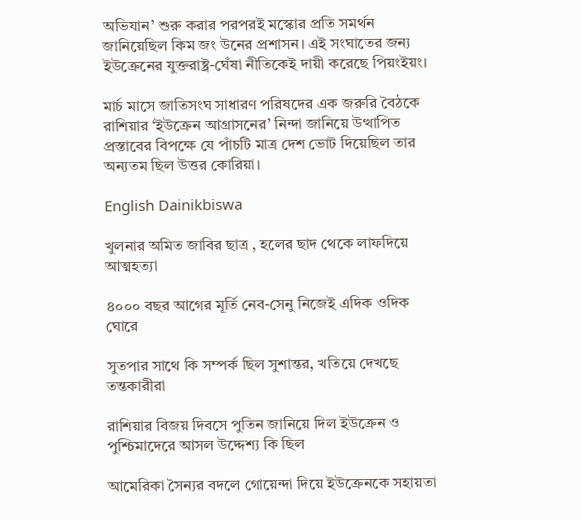অভিযান’ শুরু করার পরপরই মস্কোর প্রতি সমর্থন জানিয়েছিল কিম জং উনের প্রশাসন। এই সংঘাতের জন্য ইউক্রেনের যুক্তরাষ্ট্র-ঘেঁষা নীতিকেই দায়ী করেছে পিয়ংইয়ং।

মার্চ মাসে জাতিসংঘ সাধারণ পরিষদের এক জরুরি বৈঠকে রাশিয়ার ‘ইউক্রেন আগ্রাসনের’ নিন্দা জানিয়ে উত্থাপিত প্রস্তাবের বিপক্ষে যে পাঁচটি মাত্র দেশ ভোট দিয়েছিল তার অন্যতম ছিল উত্তর কোরিয়া।

English Dainikbiswa

খুলনার অমিত জাবির ছাত্র , হলের ছাদ থেকে লাফদিয়ে আত্মহত্যা

৪০০০ বছর আগের মূর্তি নেব-সেনু নিজেই এদিক ওদিক ঘোরে

সুতপার সাথে কি সম্পর্ক ছিল সুশান্তর, খতিয়ে দেখছে তন্তকারীরা

রাশিয়ার বিজয় দিবসে পুতিন জানিয়ে দিল ইউক্রেন ও পুশ্চিমাদেরে আসল উদ্দেশ্য কি ছিল

আমেরিকা সৈন্যর বদলে গোয়েন্দা দিয়ে ইউক্রেনকে সহায়তা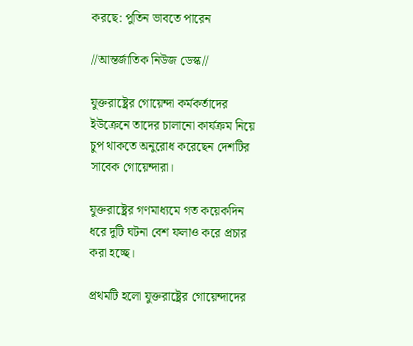করছে: পুতিন ভাবতে পারেন

//আন্তর্জাতিক নিউজ ডেস্ক//

যুক্তরাষ্ট্রের গোয়েন্দা কর্মকর্তাদের ইউক্রেনে তাদের চালানো কার্যক্রম নিয়ে চুপ থাকতে অনুরোধ করেছেন দেশটির সাবেক গোয়েন্দারা।

যুক্তরাষ্ট্রের গণমাধ্যমে গত কয়েকদিন ধরে দুটি ঘটনা বেশ ফলাও করে প্রচার করা হচ্ছে।

প্রথমটি হলো যুক্তরাষ্ট্রের গোয়েন্দাদের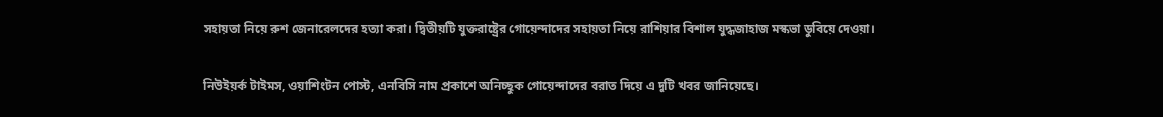সহায়তা নিয়ে রুশ জেনারেলদের হত্যা করা। দ্বিতীয়টি যুক্তরাষ্ট্রের গোয়েন্দাদের সহায়তা নিয়ে রাশিয়ার বিশাল যুদ্ধজাহাজ মস্কভা ডুবিয়ে দেওয়া।

নিউইয়র্ক টাইমস, ওয়াশিংটন পোস্ট, এনবিসি নাম প্রকাশে অনিচ্ছুক গোয়েন্দাদের বরাত দিয়ে এ দুটি খবর জানিয়েছে।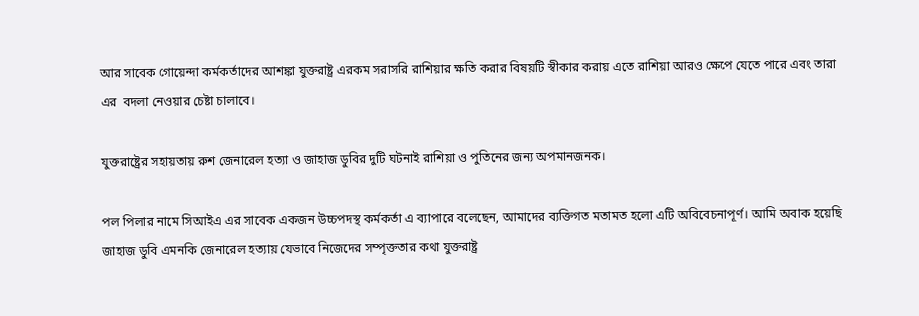আর সাবেক গোয়েন্দা কর্মকর্তাদের আশঙ্কা যুক্তরাষ্ট্র এরকম সরাসরি রাশিয়ার ক্ষতি করার বিষয়টি স্বীকার করায় এতে রাশিয়া আরও ক্ষেপে যেতে পারে এবং তারা এর  বদলা নেওয়ার চেষ্টা চালাবে।

যুক্তরাষ্ট্রের সহায়তায় রুশ জেনারেল হত্যা ও জাহাজ ডুবির দুটি ঘটনাই রাশিয়া ও পুতিনের জন্য অপমানজনক।

পল পিলার নামে সিআইএ এর সাবেক একজন উচ্চপদস্থ কর্মকর্তা এ ব্যাপারে বলেছেন, আমাদের ব্যক্তিগত মতামত হলো এটি অবিবেচনাপূর্ণ। আমি অবাক হয়েছি জাহাজ ডুবি এমনকি জেনারেল হত্যায় যেভাবে নিজেদের সম্পৃক্ততার কথা যুক্তরাষ্ট্র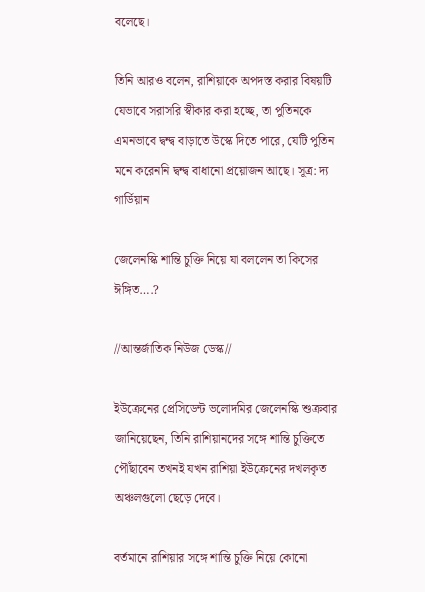বলেছে।

তিনি আরও বলেন, রাশিয়াকে অপদস্ত করার বিষয়টি যেভাবে সরাসরি স্বীকার করা হচ্ছে, তা পুতিনকে এমনভাবে দ্বন্দ্ব বাড়াতে উস্কে দিতে পারে, যেটি পুতিন মনে করেননি দ্বন্দ্ব বাধানো প্রয়োজন আছে। সূত্র: দ্য গার্ডিয়ান

জেলেনস্কি শান্তি চুক্তি নিয়ে যা বললেন তা কিসের ঈঙ্গিত….?

//আন্তর্জাতিক নিউজ ডেস্ক//

ইউক্রেনের প্রেসিডেন্ট ভলোদমির জেলেনস্কি শুক্রবার জানিয়েছেন, তিনি রাশিয়ানদের সঙ্গে শান্তি চুক্তিতে পৌঁছাবেন তখনই যখন রাশিয়া ইউক্রেনের দখলকৃত অঞ্চলগুলো ছেড়ে দেবে।

বর্তমানে রাশিয়ার সঙ্গে শান্তি চুক্তি নিয়ে কোনো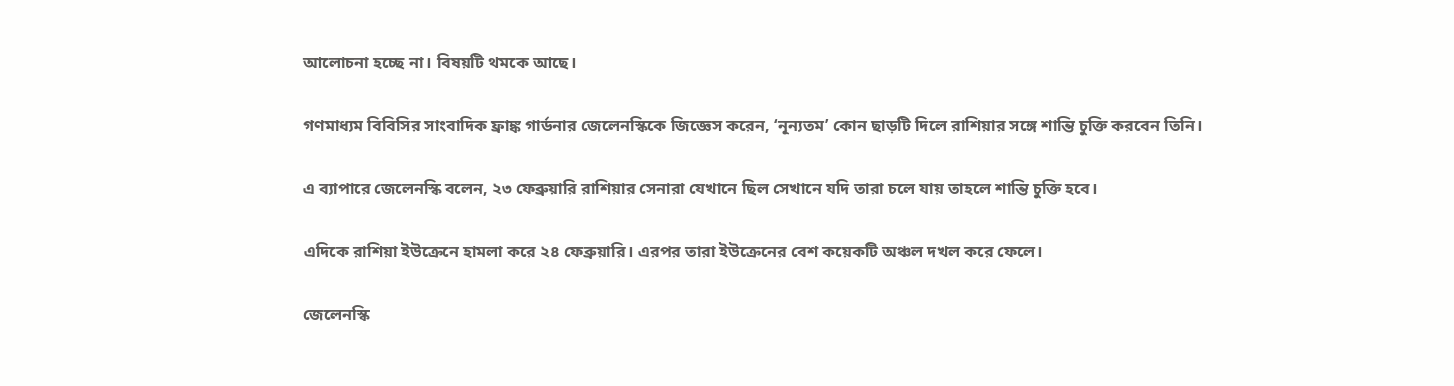আলোচনা হচ্ছে না। বিষয়টি থমকে আছে।

গণমাধ্যম বিবিসির সাংবাদিক ফ্রাঙ্ক গার্ডনার জেলেনস্কিকে জিজ্ঞেস করেন, ‘নূন্যতম’ কোন ছাড়টি দিলে রাশিয়ার সঙ্গে শান্তি চুক্তি করবেন তিনি।

এ ব্যাপারে জেলেনস্কি বলেন, ২৩ ফেব্রুয়ারি রাশিয়ার সেনারা যেখানে ছিল সেখানে যদি তারা চলে যায় তাহলে শান্তি চুক্তি হবে।

এদিকে রাশিয়া ইউক্রেনে হামলা করে ২৪ ফেব্রুয়ারি। এরপর তারা ইউক্রেনের বেশ কয়েকটি অঞ্চল দখল করে ফেলে।

জেলেনস্কি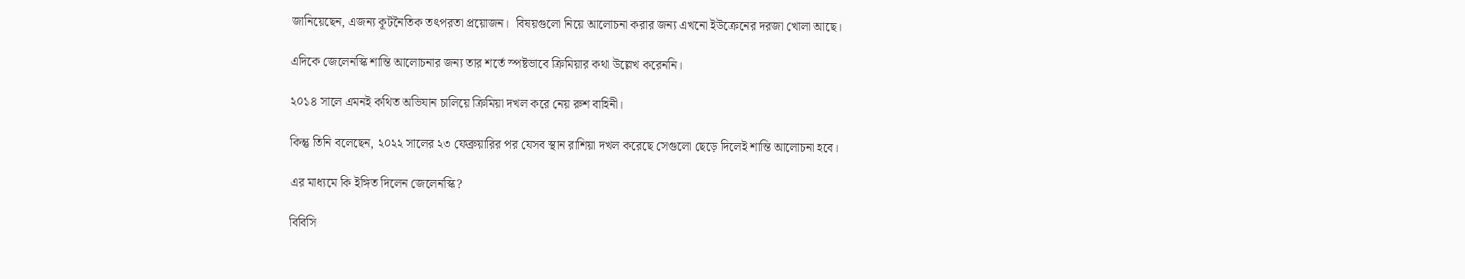জানিয়েছেন, এজন্য কূটনৈতিক তৎপরতা প্রয়োজন।  বিষয়গুলো নিয়ে আলোচনা করার জন্য এখনো ইউক্রেনের দরজা খোলা আছে।

এদিকে জেলেনস্কি শান্তি আলোচনার জন্য তার শর্তে স্পষ্টভাবে ক্রিমিয়ার কথা উল্লেখ করেননি।

২০১৪ সালে এমনই কথিত অভিযান চালিয়ে ক্রিমিয়া দখল করে নেয় রুশ বাহিনী।

কিন্তু তিনি বলেছেন, ২০২২ সালের ২৩ ফেব্রুয়ারির পর যেসব স্থান রাশিয়া দখল করেছে সেগুলো ছেড়ে দিলেই শান্তি আলোচনা হবে।

এর মাধ্যমে কি ইঙ্গিত দিলেন জেলেনস্কি?

বিবিসি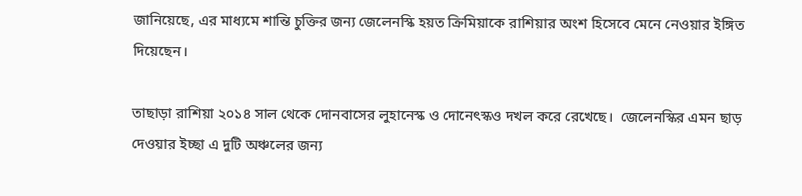জানিয়েছে, এর মাধ্যমে শান্তি চুক্তির জন্য জেলেনস্কি হয়ত ক্রিমিয়াকে রাশিয়ার অংশ হিসেবে মেনে নেওয়ার ইঙ্গিত দিয়েছেন।

তাছাড়া রাশিয়া ২০১৪ সাল থেকে দোনবাসের লুহানেস্ক ও দোনেৎস্কও দখল করে রেখেছে।  জেলেনস্কির এমন ছাড় দেওয়ার ইচ্ছা এ দুটি অঞ্চলের জন্য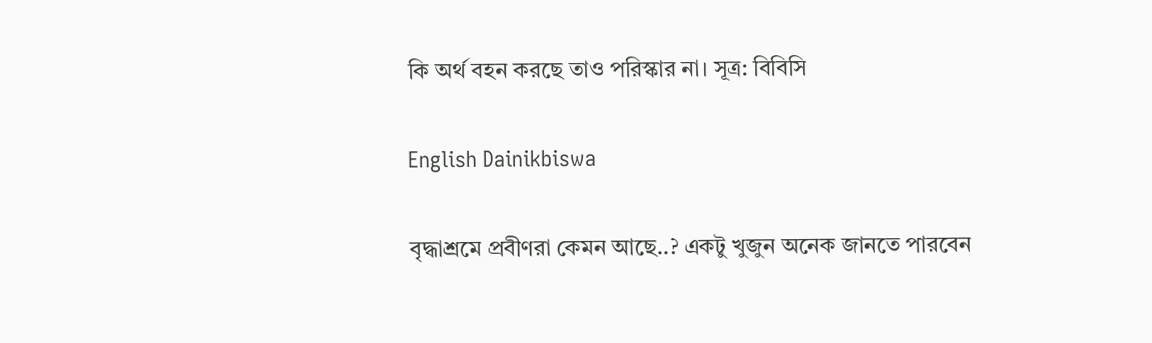কি অর্থ বহন করছে তাও পরিস্কার না। সূত্র: বিবিসি

English Dainikbiswa

বৃদ্ধাশ্রমে প্রবীণরা কেমন আছে..? একটু খুজুন অনেক জানতে পারবেন